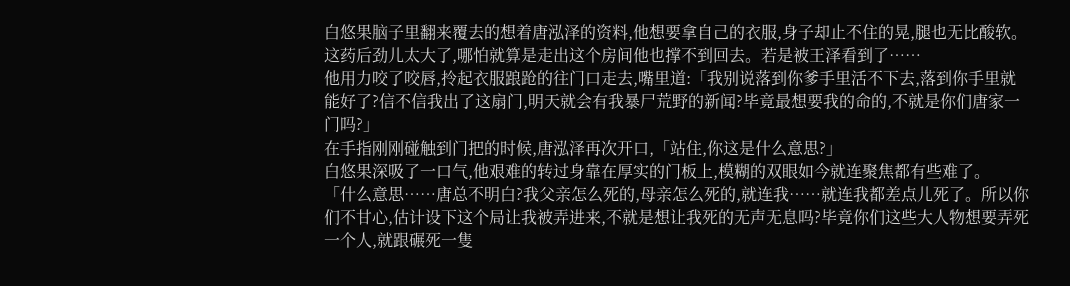白悠果脑子里翻来覆去的想着唐泓泽的资料,他想要拿自己的衣服,身子却止不住的晃,腿也无比酸软。这药后劲儿太大了,哪怕就算是走出这个房间他也撑不到回去。若是被王泽看到了……
他用力咬了咬唇,拎起衣服踉跄的往门口走去,嘴里道:「我别说落到你爹手里活不下去,落到你手里就能好了?信不信我出了这扇门,明天就会有我暴尸荒野的新闻?毕竟最想要我的命的,不就是你们唐家一门吗?」
在手指刚刚碰触到门把的时候,唐泓泽再次开口,「站住,你这是什么意思?」
白悠果深吸了一口气,他艰难的转过身靠在厚实的门板上,模糊的双眼如今就连聚焦都有些难了。
「什么意思……唐总不明白?我父亲怎么死的,母亲怎么死的,就连我……就连我都差点儿死了。所以你们不甘心,估计设下这个局让我被弄进来,不就是想让我死的无声无息吗?毕竟你们这些大人物想要弄死一个人,就跟碾死一隻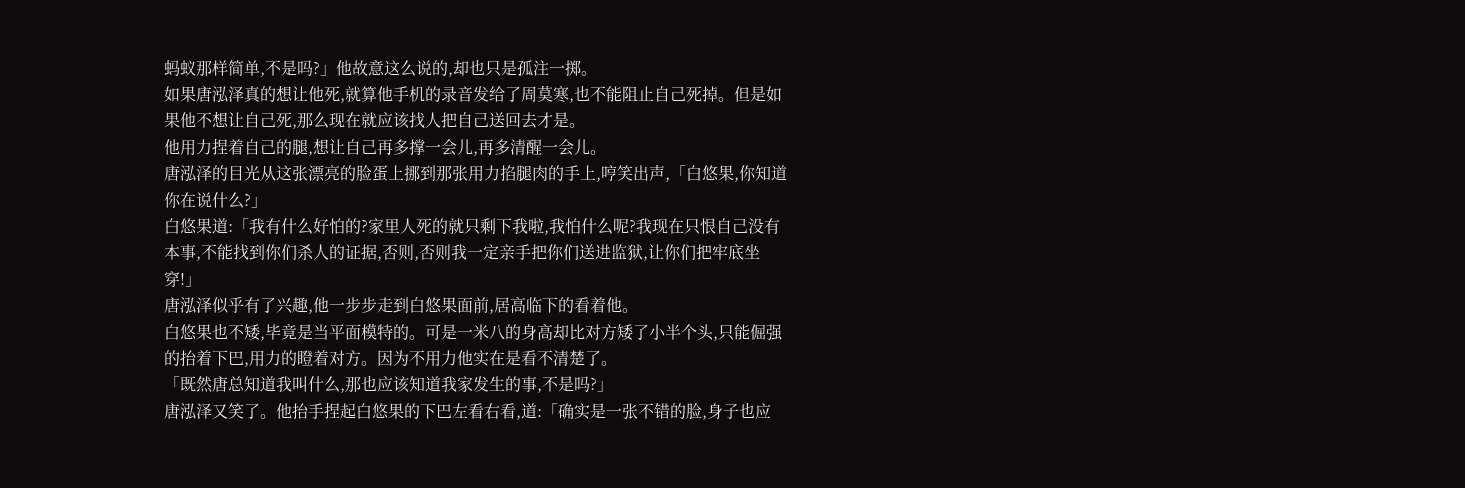蚂蚁那样简单,不是吗?」他故意这么说的,却也只是孤注一掷。
如果唐泓泽真的想让他死,就算他手机的录音发给了周莫寒,也不能阻止自己死掉。但是如果他不想让自己死,那么现在就应该找人把自己送回去才是。
他用力捏着自己的腿,想让自己再多撑一会儿,再多清醒一会儿。
唐泓泽的目光从这张漂亮的脸蛋上挪到那张用力掐腿肉的手上,哼笑出声,「白悠果,你知道你在说什么?」
白悠果道:「我有什么好怕的?家里人死的就只剩下我啦,我怕什么呢?我现在只恨自己没有本事,不能找到你们杀人的证据,否则,否则我一定亲手把你们送进监狱,让你们把牢底坐穿!」
唐泓泽似乎有了兴趣,他一步步走到白悠果面前,居高临下的看着他。
白悠果也不矮,毕竟是当平面模特的。可是一米八的身高却比对方矮了小半个头,只能倔强的抬着下巴,用力的瞪着对方。因为不用力他实在是看不清楚了。
「既然唐总知道我叫什么,那也应该知道我家发生的事,不是吗?」
唐泓泽又笑了。他抬手捏起白悠果的下巴左看右看,道:「确实是一张不错的脸,身子也应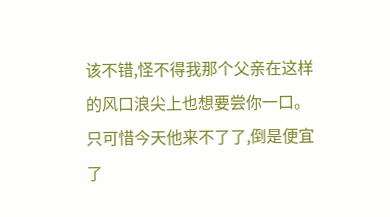该不错,怪不得我那个父亲在这样的风口浪尖上也想要尝你一口。只可惜今天他来不了了,倒是便宜了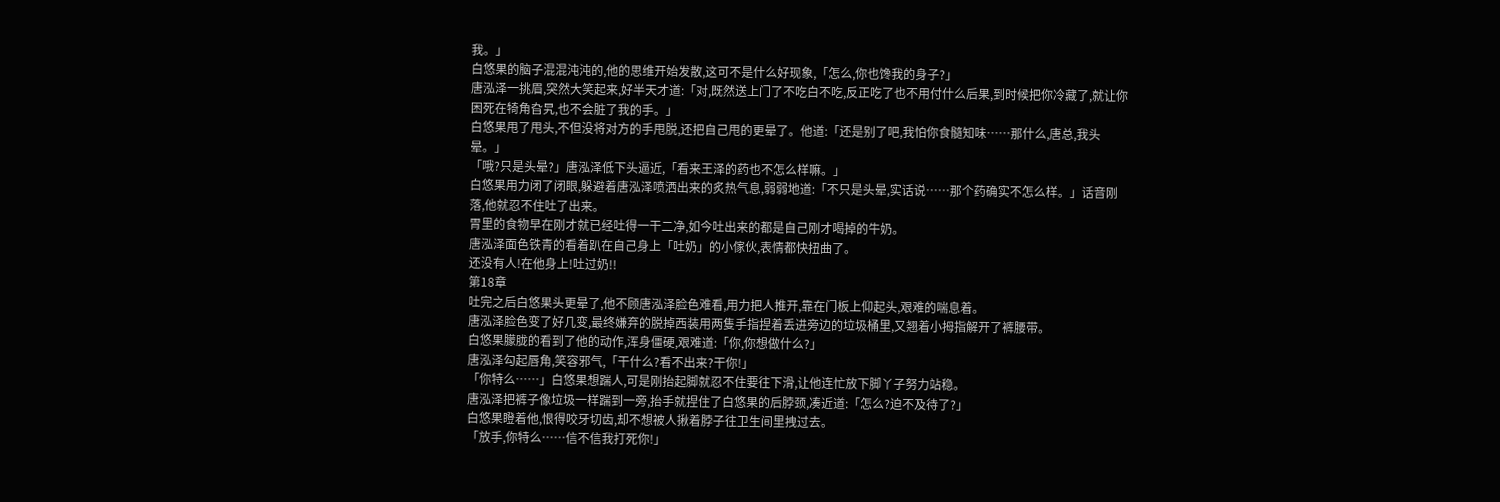我。」
白悠果的脑子混混沌沌的,他的思维开始发散,这可不是什么好现象,「怎么,你也馋我的身子?」
唐泓泽一挑眉,突然大笑起来,好半天才道:「对,既然送上门了不吃白不吃,反正吃了也不用付什么后果,到时候把你冷藏了,就让你困死在犄角旮旯,也不会脏了我的手。」
白悠果甩了甩头,不但没将对方的手甩脱,还把自己甩的更晕了。他道:「还是别了吧,我怕你食髓知味……那什么,唐总,我头晕。」
「哦?只是头晕?」唐泓泽低下头逼近,「看来王泽的药也不怎么样嘛。」
白悠果用力闭了闭眼,躲避着唐泓泽喷洒出来的炙热气息,弱弱地道:「不只是头晕,实话说……那个药确实不怎么样。」话音刚落,他就忍不住吐了出来。
胃里的食物早在刚才就已经吐得一干二净,如今吐出来的都是自己刚才喝掉的牛奶。
唐泓泽面色铁青的看着趴在自己身上「吐奶」的小傢伙,表情都快扭曲了。
还没有人!在他身上!吐过奶!!
第18章
吐完之后白悠果头更晕了,他不顾唐泓泽脸色难看,用力把人推开,靠在门板上仰起头,艰难的喘息着。
唐泓泽脸色变了好几变,最终嫌弃的脱掉西装用两隻手指捏着丢进旁边的垃圾桶里,又翘着小拇指解开了裤腰带。
白悠果朦胧的看到了他的动作,浑身僵硬,艰难道:「你,你想做什么?」
唐泓泽勾起唇角,笑容邪气,「干什么?看不出来?干你!」
「你特么……」白悠果想踹人,可是刚抬起脚就忍不住要往下滑,让他连忙放下脚丫子努力站稳。
唐泓泽把裤子像垃圾一样踹到一旁,抬手就捏住了白悠果的后脖颈,凑近道:「怎么?迫不及待了?」
白悠果瞪着他,恨得咬牙切齿,却不想被人揪着脖子往卫生间里拽过去。
「放手,你特么……信不信我打死你!」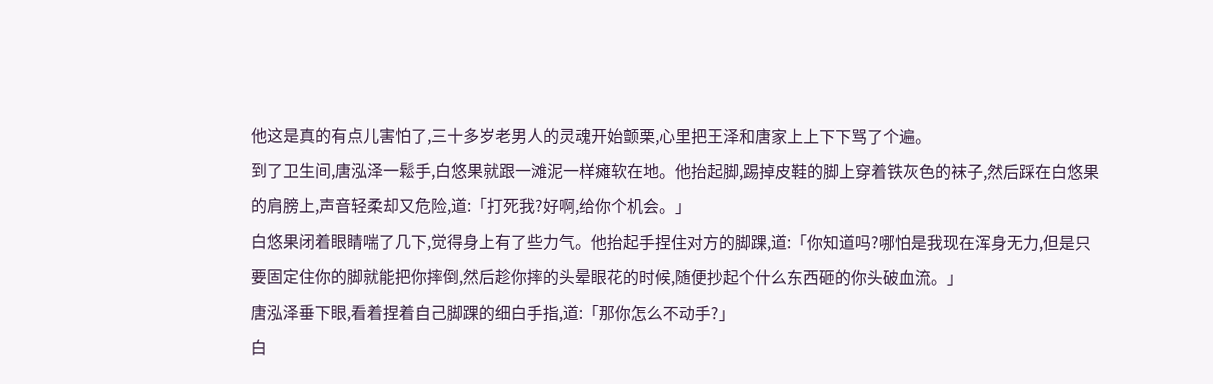他这是真的有点儿害怕了,三十多岁老男人的灵魂开始颤栗,心里把王泽和唐家上上下下骂了个遍。
到了卫生间,唐泓泽一鬆手,白悠果就跟一滩泥一样瘫软在地。他抬起脚,踢掉皮鞋的脚上穿着铁灰色的袜子,然后踩在白悠果的肩膀上,声音轻柔却又危险,道:「打死我?好啊,给你个机会。」
白悠果闭着眼睛喘了几下,觉得身上有了些力气。他抬起手捏住对方的脚踝,道:「你知道吗?哪怕是我现在浑身无力,但是只要固定住你的脚就能把你摔倒,然后趁你摔的头晕眼花的时候,随便抄起个什么东西砸的你头破血流。」
唐泓泽垂下眼,看着捏着自己脚踝的细白手指,道:「那你怎么不动手?」
白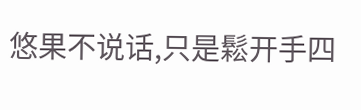悠果不说话,只是鬆开手四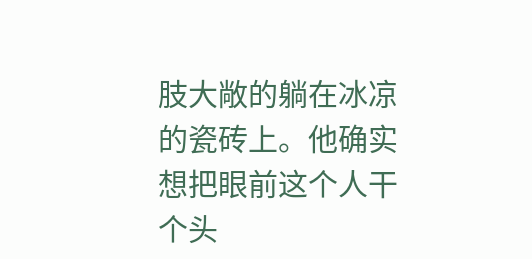肢大敞的躺在冰凉的瓷砖上。他确实想把眼前这个人干个头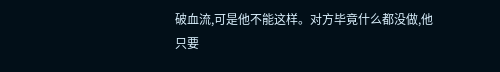破血流,可是他不能这样。对方毕竟什么都没做,他只要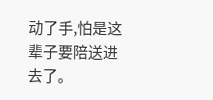动了手,怕是这辈子要陪送进去了。